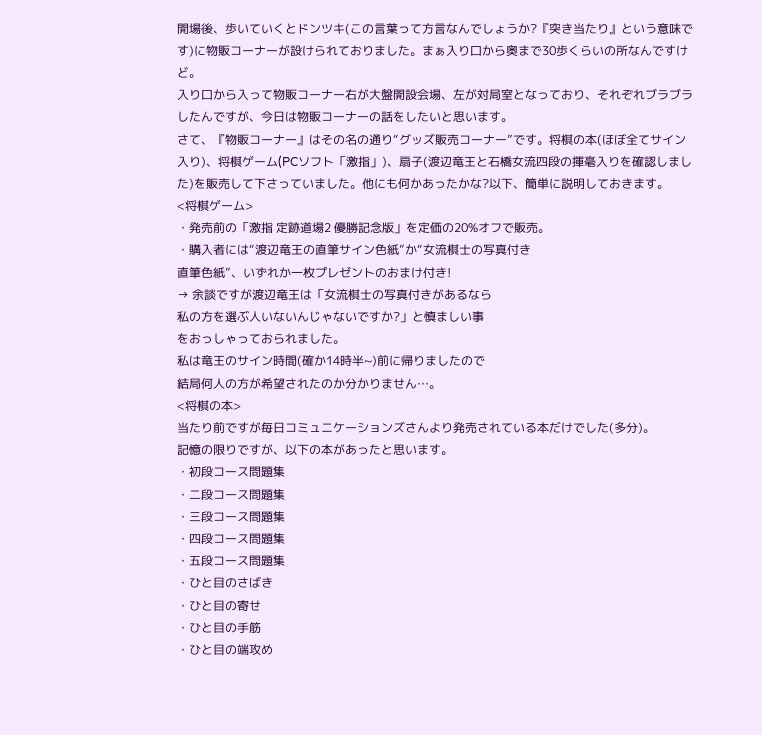開場後、歩いていくとドンツキ(この言葉って方言なんでしょうか?『突き当たり』という意味です)に物販コーナーが設けられておりました。まぁ入り口から奥まで30歩くらいの所なんですけど。
入り口から入って物販コーナー右が大盤開設会場、左が対局室となっており、それぞれブラブラしたんですが、今日は物販コーナーの話をしたいと思います。
さて、『物販コーナー』はその名の通り“グッズ販売コーナー”です。将棋の本(ほぼ全てサイン入り)、将棋ゲーム(PCソフト「激指」)、扇子(渡辺竜王と石橋女流四段の揮毫入りを確認しました)を販売して下さっていました。他にも何かあったかな?以下、簡単に説明しておきます。
<将棋ゲーム>
・発売前の「激指 定跡道場2 優勝記念版」を定価の20%オフで販売。
・購入者には“渡辺竜王の直筆サイン色紙”か“女流棋士の写真付き
直筆色紙”、いずれか一枚プレゼントのおまけ付き!
→ 余談ですが渡辺竜王は「女流棋士の写真付きがあるなら
私の方を選ぶ人いないんじゃないですか?」と慎ましい事
をおっしゃっておられました。
私は竜王のサイン時間(確か14時半~)前に帰りましたので
結局何人の方が希望されたのか分かりません…。
<将棋の本>
当たり前ですが毎日コミュニケーションズさんより発売されている本だけでした(多分)。
記憶の限りですが、以下の本があったと思います。
・初段コース問題集
・二段コース問題集
・三段コース問題集
・四段コース問題集
・五段コース問題集
・ひと目のさばき
・ひと目の寄せ
・ひと目の手筋
・ひと目の端攻め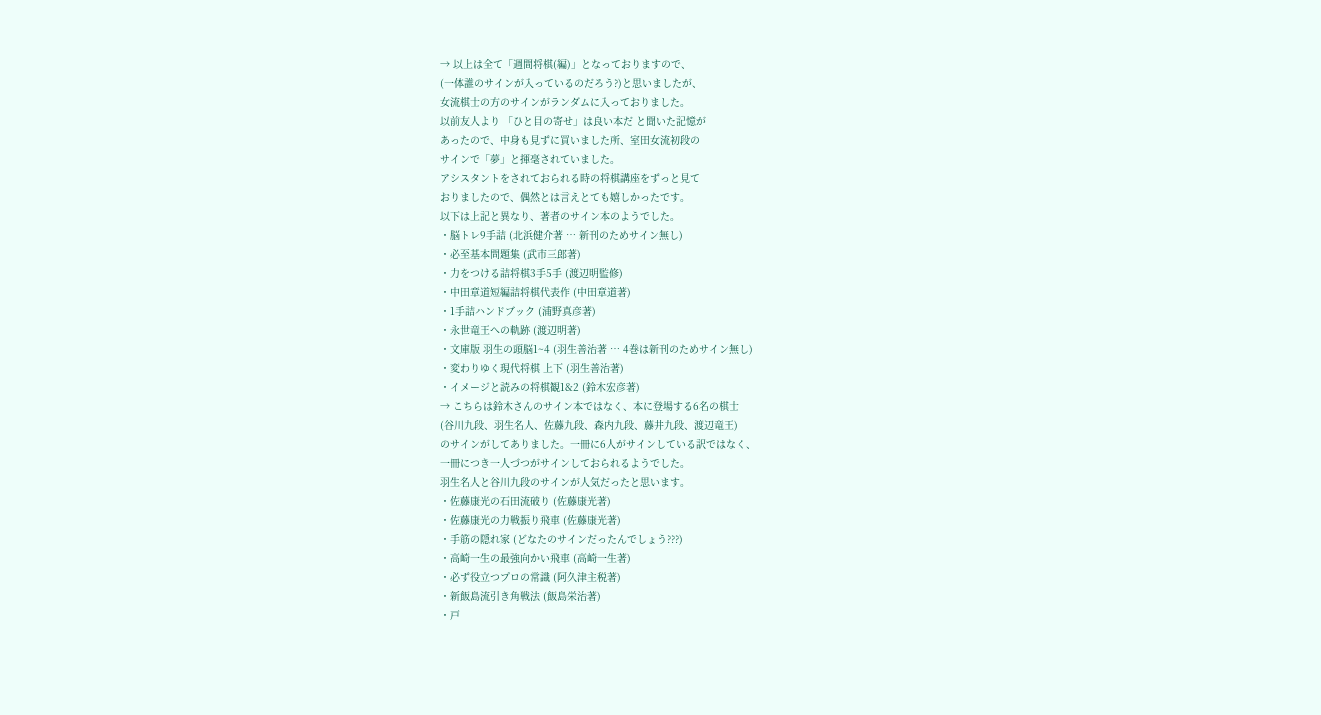→ 以上は全て「週間将棋(編)」となっておりますので、
(一体誰のサインが入っているのだろう?)と思いましたが、
女流棋士の方のサインがランダムに入っておりました。
以前友人より 「ひと目の寄せ」は良い本だ と聞いた記憶が
あったので、中身も見ずに買いました所、室田女流初段の
サインで「夢」と揮毫されていました。
アシスタントをされておられる時の将棋講座をずっと見て
おりましたので、偶然とは言えとても嬉しかったです。
以下は上記と異なり、著者のサイン本のようでした。
・脳トレ9手詰 (北浜健介著 … 新刊のためサイン無し)
・必至基本問題集 (武市三郎著)
・力をつける詰将棋3手5手 (渡辺明監修)
・中田章道短編詰将棋代表作 (中田章道著)
・1手詰ハンドブック (浦野真彦著)
・永世竜王への軌跡 (渡辺明著)
・文庫版 羽生の頭脳1~4 (羽生善治著 … 4巻は新刊のためサイン無し)
・変わりゆく現代将棋 上下 (羽生善治著)
・イメージと読みの将棋観1&2 (鈴木宏彦著)
→ こちらは鈴木さんのサイン本ではなく、本に登場する6名の棋士
(谷川九段、羽生名人、佐藤九段、森内九段、藤井九段、渡辺竜王)
のサインがしてありました。一冊に6人がサインしている訳ではなく、
一冊につき一人づつがサインしておられるようでした。
羽生名人と谷川九段のサインが人気だったと思います。
・佐藤康光の石田流破り (佐藤康光著)
・佐藤康光の力戦振り飛車 (佐藤康光著)
・手筋の隠れ家 (どなたのサインだったんでしょう???)
・高崎一生の最強向かい飛車 (高崎一生著)
・必ず役立つプロの常識 (阿久津主税著)
・新飯島流引き角戦法 (飯島栄治著)
・戸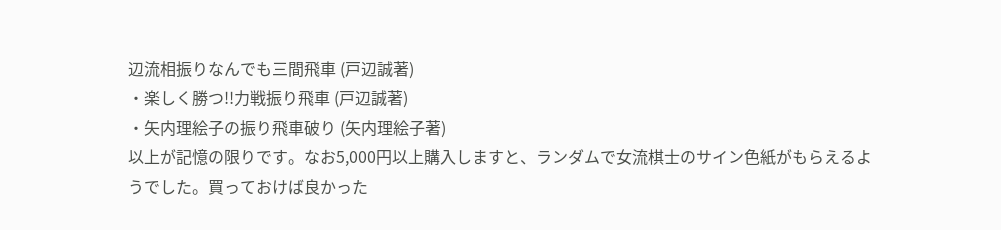辺流相振りなんでも三間飛車 (戸辺誠著)
・楽しく勝つ!!力戦振り飛車 (戸辺誠著)
・矢内理絵子の振り飛車破り (矢内理絵子著)
以上が記憶の限りです。なお5,000円以上購入しますと、ランダムで女流棋士のサイン色紙がもらえるようでした。買っておけば良かった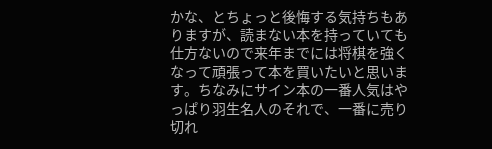かな、とちょっと後悔する気持ちもありますが、読まない本を持っていても仕方ないので来年までには将棋を強くなって頑張って本を買いたいと思います。ちなみにサイン本の一番人気はやっぱり羽生名人のそれで、一番に売り切れ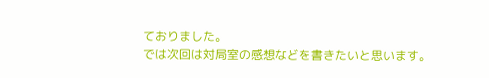ておりました。
では次回は対局室の感想などを書きたいと思います。